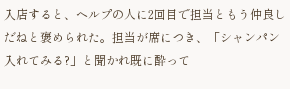入店すると、ヘルプの人に2回目で担当ともう仲良しだねと褒められた。担当が席につき、「シャンパン入れてみる?」と聞かれ既に酔って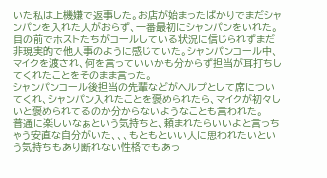いた私は上機嫌で返事した。お店が始まったばかりでまだシャンパンを入れた人がおらず、一番最初にシャンパンをいれた。
目の前でホストたちがコールしている状況に信じられずまだ非現実的で他人事のように感じていた。シャンパンコール中、マイクを渡され、何を言っていいかも分からず担当が耳打ちしてくれたことをそのまま言った。
シャンパンコール後担当の先輩などがヘルプとして席についてくれ、シャンパン入れたことを褒められたら、マイクが初々しいと褒められてるのか分からないようなことも言われた。
普通に楽しいなぁという気持ちと、頼まれたらいいよと言っちゃう安直な自分がいた、、、もともといい人に思われたいという気持ちもあり断れない性格でもあっ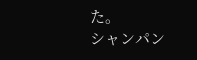た。
シャンパン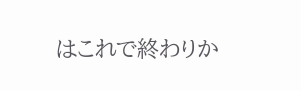はこれで終わりか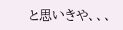と思いきや、、、